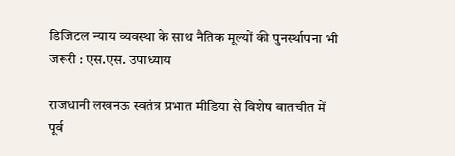डिजिटल न्याय व्यवस्था के साथ नैतिक मूल्यों की पुनर्स्थापना भी जरूरी : एस.एस. उपाध्याय

राजधानी लखनऊ स्वतंत्र प्रभात मीडिया से विशेष बातचीत में पूर्व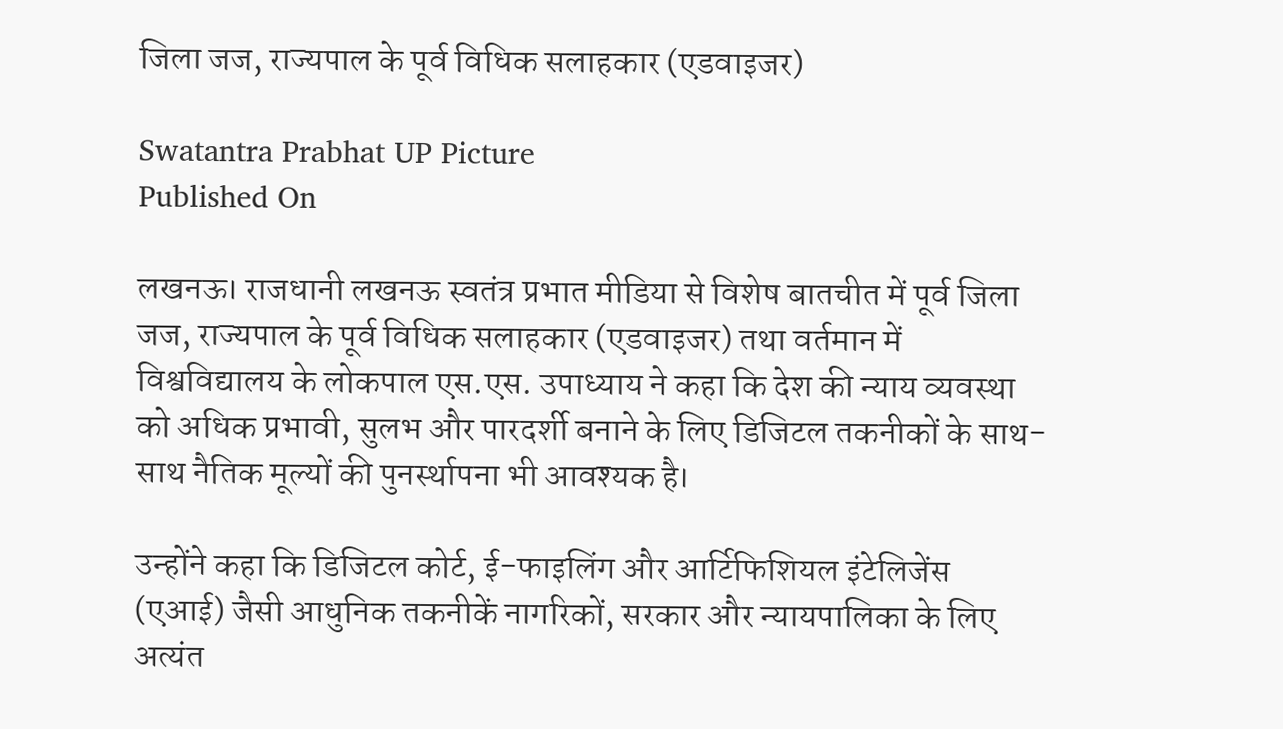जिला जज, राज्यपाल के पूर्व विधिक सलाहकार (एडवाइजर)

Swatantra Prabhat UP Picture
Published On

लखनऊ। राजधानी लखनऊ स्वतंत्र प्रभात मीडिया से विशेष बातचीत में पूर्व जिला जज, राज्यपाल के पूर्व विधिक सलाहकार (एडवाइजर) तथा वर्तमान में विश्वविद्यालय के लोकपाल एस.एस. उपाध्याय ने कहा कि देश की न्याय व्यवस्था को अधिक प्रभावी, सुलभ और पारदर्शी बनाने के लिए डिजिटल तकनीकों के साथ-साथ नैतिक मूल्यों की पुनर्स्थापना भी आवश्यक है।

उन्होंने कहा कि डिजिटल कोर्ट, ई-फाइलिंग और आर्टिफिशियल इंटेलिजेंस (एआई) जैसी आधुनिक तकनीकें नागरिकों, सरकार और न्यायपालिका के लिए अत्यंत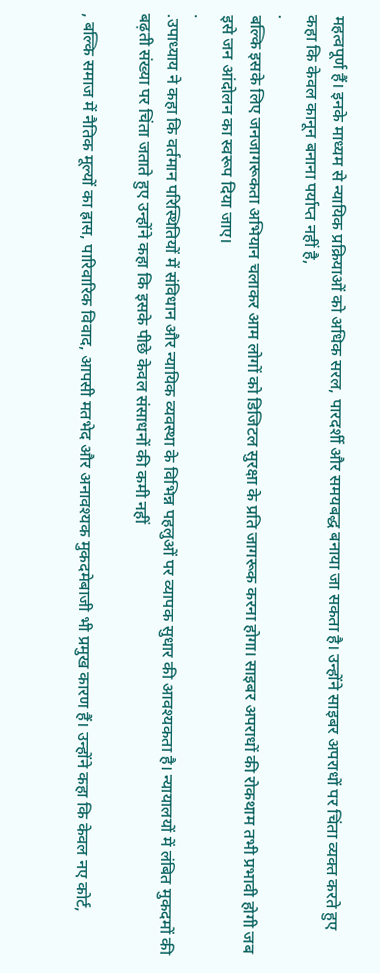महत्वपूर्ण हैं। इनके माध्यम से न्यायिक प्रक्रियाओं को अधिक सरल, पारदर्शी और समयबद्ध बनाया जा सकता है। उन्होंने साइबर अपराधों पर चिंता व्यक्त करते हुए कहा कि केवल कानून बनाना पर्याप्त नहीं है,
.
बल्कि इसके लिए जनजागरूकता अभियान चलाकर आम लोगों को डिजिटल सुरक्षा के प्रति जागरूक करना होगा। साइबर अपराधों की रोकथाम तभी प्रभावी होगी जब इसे जन आंदोलन का स्वरूप दिया जाए।
.
.उपाध्याय ने कहा कि वर्तमान परिस्थितियों में संविधान और न्यायिक व्यवस्था के विभिन्न पहलुओं पर व्यापक सुधार की आवश्यकता है। न्यायालयों में लंबित मुकदमों की बढ़ती संख्या पर चिंता जताते हुए उन्होंने कहा कि इसके पीछे केवल संसाधनों की कमी नहीं

, बल्कि समाज में नैतिक मूल्यों का ह्रास, पारिवारिक विवाद, आपसी मतभेद और अनावश्यक मुकदमेबाजी भी प्रमुख कारण हैं। उन्होंने कहा कि केवल नए कोर्ट,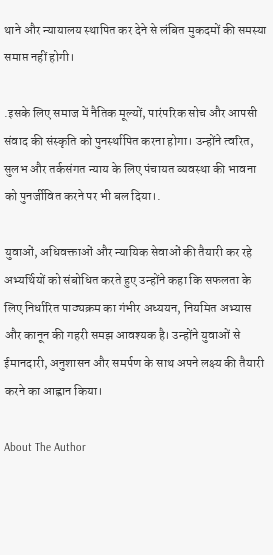थाने और न्यायालय स्थापित कर देने से लंबित मुकदमों की समस्या समाप्त नहीं होगी।

.इसके लिए समाज में नैतिक मूल्यों, पारंपरिक सोच और आपसी संवाद की संस्कृति को पुनर्स्थापित करना होगा। उन्होंने त्वरित, सुलभ और तर्कसंगत न्याय के लिए पंचायत व्यवस्था की भावना को पुनर्जीवित करने पर भी बल दिया।.

युवाओं, अधिवक्ताओं और न्यायिक सेवाओं की तैयारी कर रहे अभ्यर्थियों को संबोधित करते हुए उन्होंने कहा कि सफलता के लिए निर्धारित पाठ्यक्रम का गंभीर अध्ययन, नियमित अभ्यास और कानून की गहरी समझ आवश्यक है। उन्होंने युवाओं से ईमानदारी, अनुशासन और समर्पण के साथ अपने लक्ष्य की तैयारी करने का आह्वान किया।

About The Author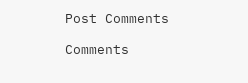Post Comments

Comments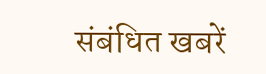संबंधित खबरें